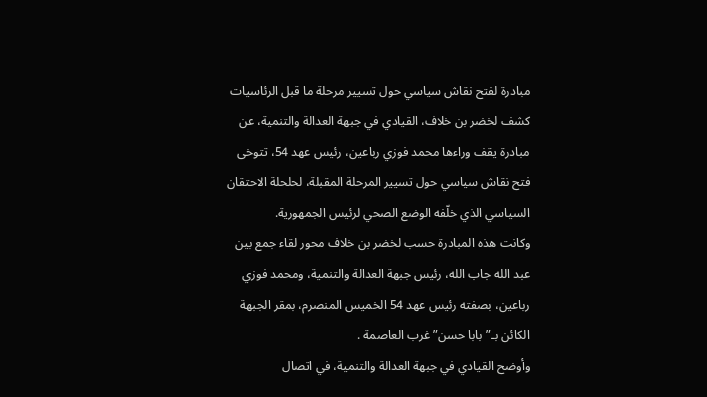مبادرة لفتح نقاش سياسي حول تسيير مرحلة ما قبل الرئاسيات
كشف لخضر بن خلاف، القيادي في جبهة العدالة والتنمية، عن مبادرة يقف وراءها محمد فوزي رباعين، رئيس عهد 54، تتوخى فتح نقاش سياسي حول تسيير المرحلة المقبلة، لحلحلة الاحتقان السياسي الذي خلّفه الوضع الصحي لرئيس الجمهورية.
وكانت هذه المبادرة حسب لخضر بن خلاف محور لقاء جمع بين عبد الله جاب الله، رئيس جبهة العدالة والتنمية، ومحمد فوزي رباعين، بصفته رئيس عهد 54 الخميس المنصرم، بمقر الجبهة الكائن بـ”بابا حسن” غرب العاصمة .
وأوضح القيادي في جبهة العدالة والتنمية، في اتصال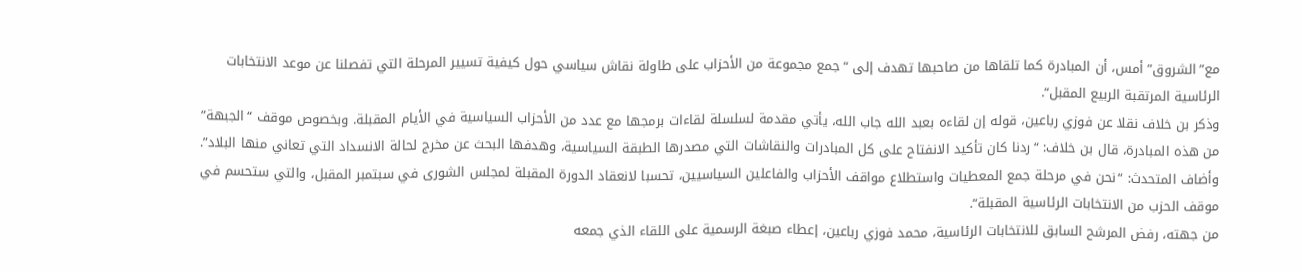مع”الشروق” أمس، أن المبادرة كما تلقاها من صاحبها تهدف إلى “جمع مجموعة من الأحزاب على طاولة نقاش سياسي حول كيفية تسيير المرحلة التي تفصلنا عن موعد الانتخابات الرئاسية المرتقبة الربيع المقبل“.
وذكر بن خلاف نقلا عن فوزي رباعين، قوله إن لقاءه بعبد الله جاب الله، يأتي مقدمة لسلسلة لقاءات برمجها مع عدد من الأحزاب السياسية في الأيام المقبلة. وبخصوص موقف “الجبهة” من هذه المبادرة، قال بن خلاف: “ردنا كان تأكيد الانفتاح على كل المبادرات والنقاشات التي مصدرها الطبقة السياسية، وهدفها البحث عن مخرج لحالة الانسداد التي تعاني منها البلاد”.
وأضاف المتحدث: “نحن في مرحلة جمع المعطيات واستطلاع مواقف الأحزاب والفاعلين السياسيين، تحسبا لانعقاد الدورة المقبلة لمجلس الشورى في سبتمبر المقبل، والتي ستحسم في موقف الحزب من الانتخابات الرئاسية المقبلة“.
من جهته، رفض المرشح السابق للانتخابات الرئاسية، محمد فوزي رباعين، إعطاء صبغة الرسمية على اللقاء الذي جمعه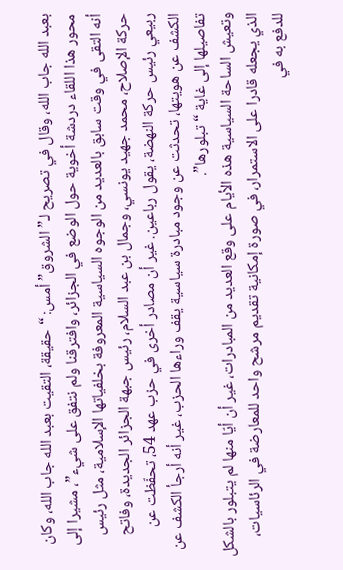بعبد الله جاب الله، وقال في تصريح لـ”الشروق” أمس: “حقيقة، التقيت بعبد الله جاب الله، وكان محور هذا اللقاء دردشة أخوية حول الوضع في الجزائر، وافترقنا ولم نتفق على شيء”، مشيرا إلى أنه التقى في وقت سابق بالعديد من الوجوه السياسية المعروفة بخلفياتها الإسلامية، مثل رئيس حركة الإصلاح، محمد جهيد يونسي، وجمال بن عبد السلام، رئيس جبهة الجزائر الجديدة، وفاتح ربيعي رئيس حركة النهضة، يقول رباعين. غير أن مصادر أخرى في حزب عهد 54، تحفّظت عن الكشف عن هويتها، تحدثت عن وجود مبادرة سياسية يقف وراءها الحزب، غير أنه أرجأ الكشف عن تفاصيلها إلى غاية “تبلورها”.
وتعيش الساحة السياسية هذه الأيام على وقع العديد من المبادرات، غير أن أيّا منها لم يتبلور بالشكل الذي يجعله قادرا على الاستمرار، في صورة إمكانية تقديم مرشح واحد للمعارضة في الرئاسيات، للدفع به في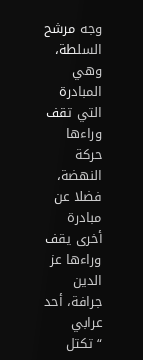وجه مرشح السلطة، وهي المبادرة التي تقف وراءها حركة النهضة، فضلا عن مبادرة أخرى يقف وراءها عز الدين جرافة، أحد عرابي “تكتل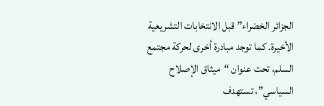الجزائر الخضراء” قبل الانتخابات التشريعية الأخيرة. كما توجد مبادرة أخرى لحركة مجتمع السلم، تحت عنوان “ميثاق الإصلاح السياسي”، تستهدف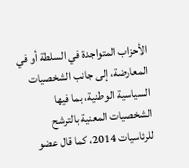الأحزاب المتواجدة في السلطة أو في المعارضة، إلى جانب الشخصيات السياسية الوطنية، بما فيها الشخصيات المعنية بالترشح للرئاسيات 2014، كما قال عضو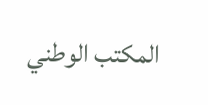المكتب الوطني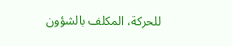للحركة، المكلف بالشؤون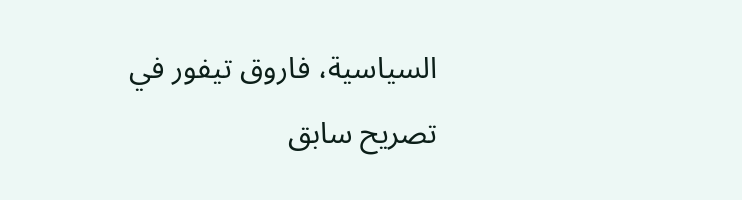السياسية، فاروق تيفور في تصريح سابق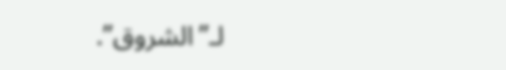لـ”الشروق”.